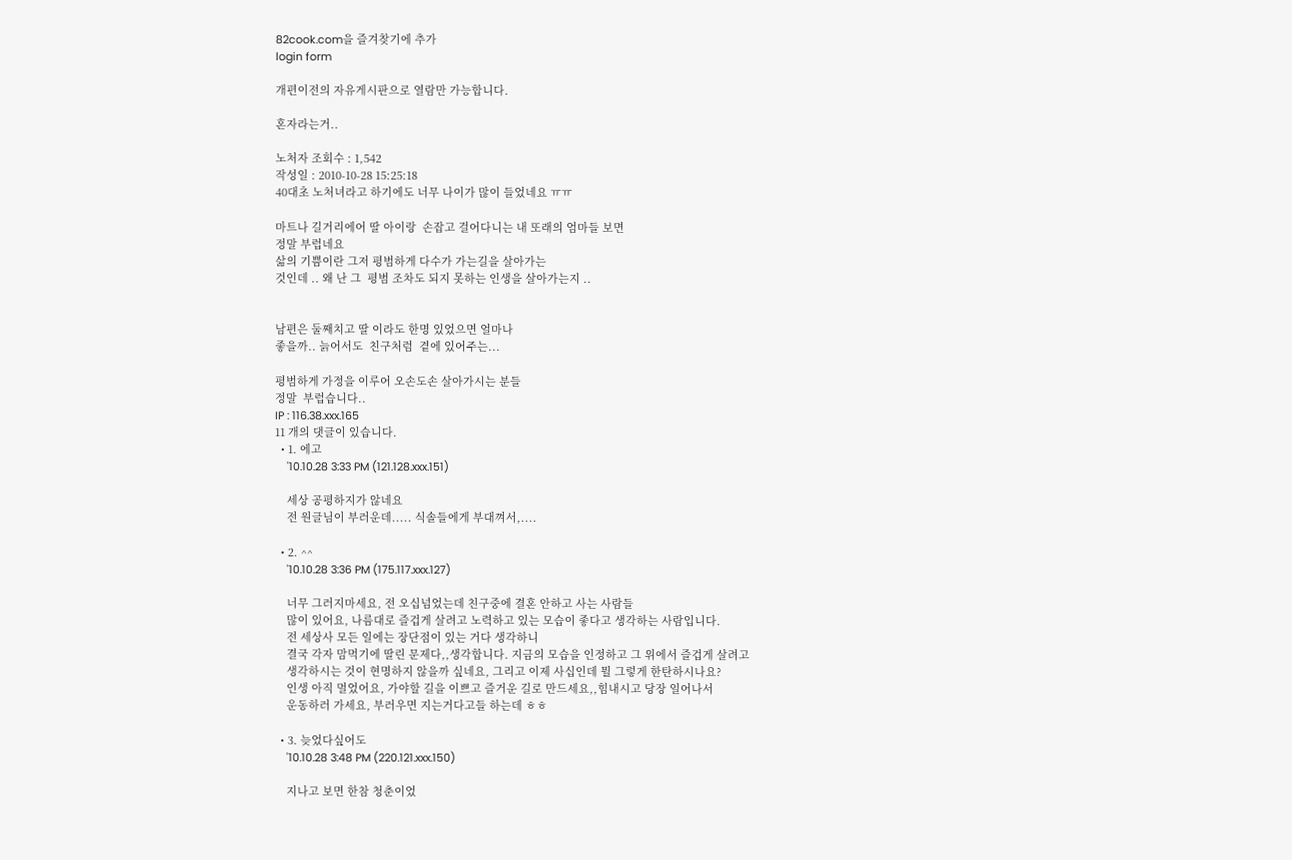82cook.com을 즐겨찾기에 추가
login form

개편이전의 자유게시판으로 열람만 가능합니다.

혼자라는거..

노처자 조회수 : 1,542
작성일 : 2010-10-28 15:25:18
40대초 노처녀라고 하기에도 너무 나이가 많이 들었네요 ㅠㅠ

마트나 길거리에어 딸 아이랑  손잡고 걸어다니는 내 또래의 엄마들 보면
정말 부럽네요
삶의 기쁨이란 그저 평범하게 다수가 가는길을 살아가는
것인데 .. 왜 난 그  평범 조차도 되지 못하는 인생을 살아가는지 ..


남편은 둘째치고 딸 이라도 한명 있었으면 얼마나
좋을까.. 늙어서도  친구처럼  곁에 있어주는...

평범하게 가정을 이루어 오손도손 살아가시는 분들
정말  부럽습니다..
IP : 116.38.xxx.165
11 개의 댓글이 있습니다.
  • 1. 에고
    '10.10.28 3:33 PM (121.128.xxx.151)

    세상 공평하지가 않네요
    전 원글님이 부러운데..... 식솔들에게 부대껴서,....

  • 2. ^^
    '10.10.28 3:36 PM (175.117.xxx.127)

    너무 그러지마세요, 전 오십넘었는데 친구중에 결혼 안하고 사는 사람들
    많이 있어요, 나름대로 즐겁게 살려고 노력하고 있는 모습이 좋다고 생각하는 사람입니다.
    전 세상사 모든 일에는 장단점이 있는 거다 생각하니
    결국 각자 맘먹기에 딸린 문제다,,생각합니다. 지금의 모습을 인정하고 그 위에서 즐겁게 살려고
    생각하시는 것이 현명하지 않을까 싶네요, 그리고 이제 사십인데 뭘 그렇게 한탄하시나요?
    인생 아직 멀었어요, 가야할 길을 이쁘고 즐거운 길로 만드세요,,힘내시고 당장 일어나서
    운동하러 가세요, 부러우면 지는거다고들 하는데 ㅎㅎ

  • 3. 늦었다싶어도
    '10.10.28 3:48 PM (220.121.xxx.150)

    지나고 보면 한참 청춘이었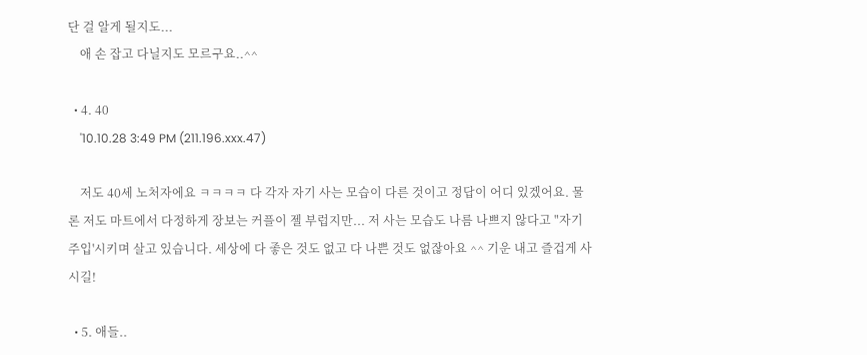단 걸 알게 될지도...
    애 손 잡고 다닐지도 모르구요..^^

  • 4. 40
    '10.10.28 3:49 PM (211.196.xxx.47)

    저도 40세 노처자에요 ㅋㅋㅋㅋ 다 각자 자기 사는 모습이 다른 것이고 정답이 어디 있겠어요. 물론 저도 마트에서 다정하게 장보는 커플이 젤 부럽지만... 저 사는 모습도 나름 나쁘지 않다고 "자기 주입'시키며 살고 있습니다. 세상에 다 좋은 것도 없고 다 나쁜 것도 없잖아요 ^^ 기운 내고 즐겁게 사시길!

  • 5. 애들..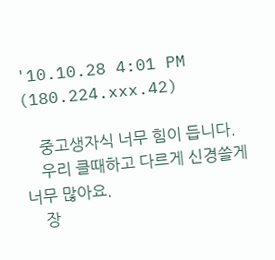'10.10.28 4:01 PM (180.224.xxx.42)

    중고생자식 너무 힘이 듭니다.
    우리 클때하고 다르게 신경쓸게 너무 많아요.
    장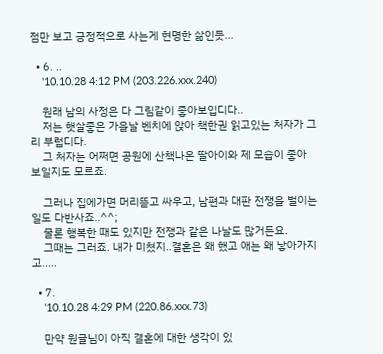점만 보고 긍정적으로 사는게 현명한 삶인듯...

  • 6. ..
    '10.10.28 4:12 PM (203.226.xxx.240)

    원래 남의 사정은 다 그림같이 좋아보입디다..
    저는 햇살좋은 가을날 벤치에 앉아 책한권 읽고있는 처자가 그리 부럽디다.
    그 처자는 어쩌면 공원에 산책나온 딸아이와 제 모습이 좋아 보일지도 모르죠.

    그러나 집에가면 머리뜯고 싸우고, 남편과 대판 전쟁을 벌이는 일도 다반사죠..^^;
    물론 행복한 때도 있지만 전쟁과 같은 나날도 많거든요.
    그때는 그러죠. 내가 미쳤지..결혼은 왜 했고 애는 왜 낳아가지고.....

  • 7.
    '10.10.28 4:29 PM (220.86.xxx.73)

    만약 원글님이 아직 결혼에 대한 생각이 있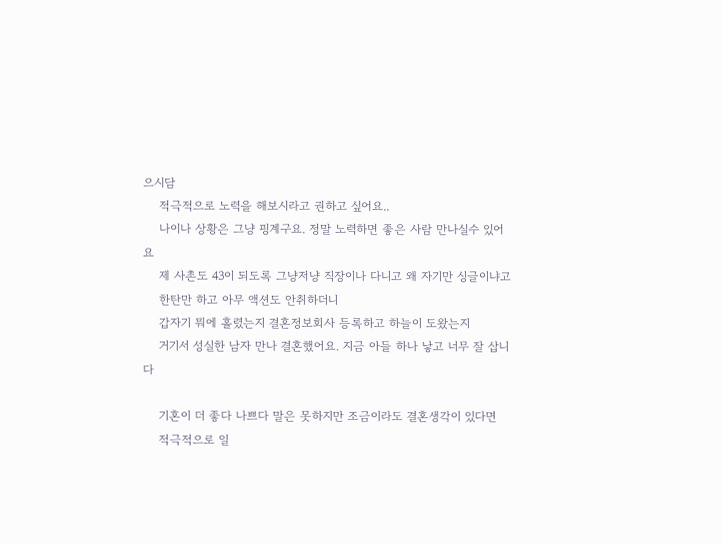으시담
    적극적으로 노력을 해보시라고 권하고 싶어요..
    나이나 상황은 그냥 핑계구요. 정말 노력하면 좋은 사람 만나실수 있어요
    제 사촌도 43이 되도록 그냥저냥 직장이나 다니고 왜 자기만 싱글이냐고
    한탄만 하고 아무 액션도 안취하더니
    갑자기 뭐에 홀렸는지 결혼정보회사 등록하고 하늘이 도왔는지
    거기서 성실한 남자 만나 결혼했어요. 지금 아들 하나 낳고 너무 잘 삽니다

    기혼이 더 좋다 나쁘다 말은 못하지만 조금이라도 결혼생각이 있다면
    적극적으로 일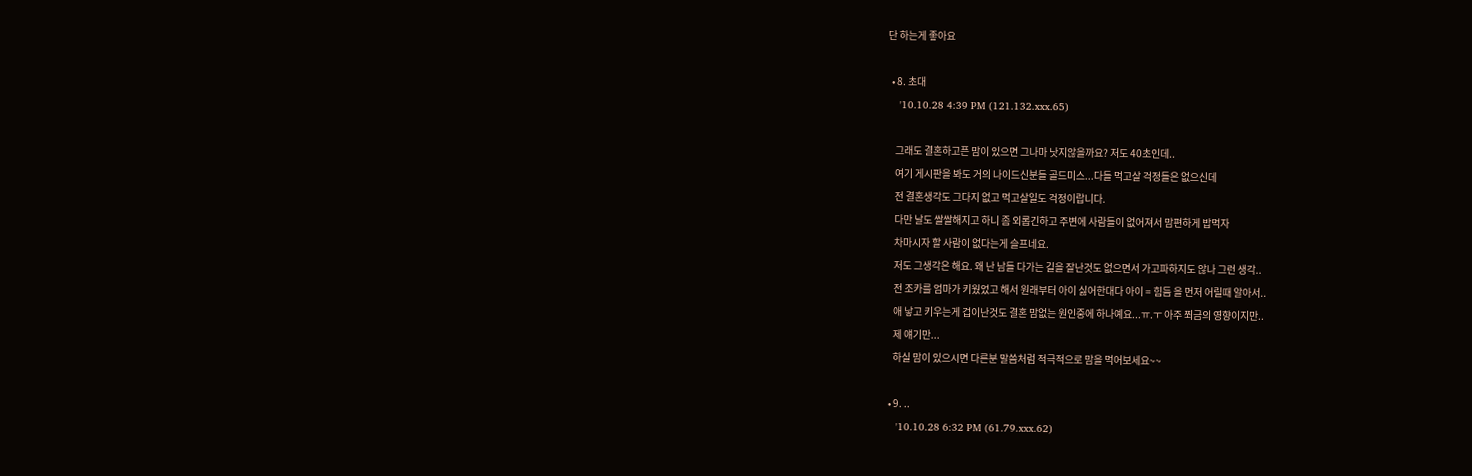단 하는게 좋아요

  • 8. 초대
    '10.10.28 4:39 PM (121.132.xxx.65)

    그래도 결혼하고픈 맘이 있으면 그나마 낫지않을까요? 저도 40초인데..
    여기 게시판을 봐도 거의 나이드신분들 골드미스...다들 먹고살 걱정들은 없으신데
    전 결혼생각도 그다지 없고 먹고살일도 걱정이랍니다.
    다만 날도 쌀쌀해지고 하니 좀 외롭긴하고 주변에 사람들이 없어져서 맘편하게 밥먹자
    차마시자 할 사람이 없다는게 슬프네요.
    저도 그생각은 해요. 왜 난 남들 다가는 길을 잘난것도 없으면서 가고파하지도 않나 그런 생각..
    전 조카를 엄마가 키웠었고 해서 원래부터 아이 싫어한대다 아이 = 힘듬 을 먼저 어릴때 알아서..
    애 낳고 키우는게 겁이난것도 결혼 맘없는 원인중에 하나예요...ㅠ.ㅜ 아주 쬐금의 영향이지만..
    제 얘기만...
    하실 맘이 있으시면 다른분 말씀처럼 적극적으로 맘을 먹어보세요~~

  • 9. ..
    '10.10.28 6:32 PM (61.79.xxx.62)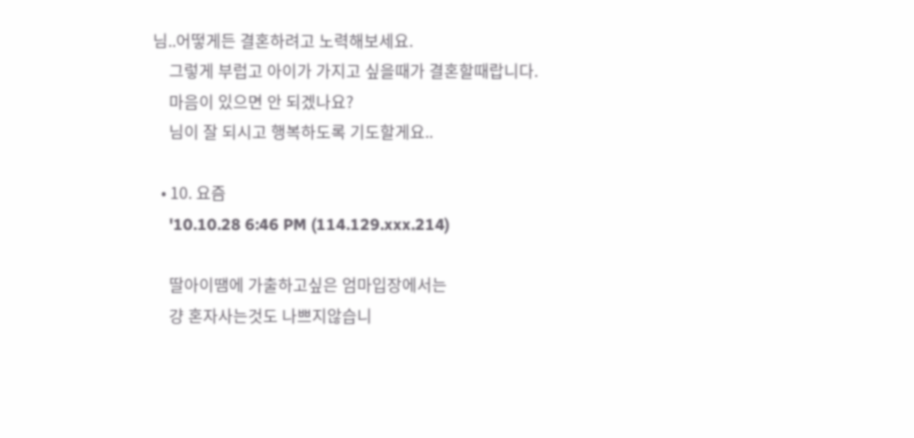님..어떻게든 결혼하려고 노력해보세요.
    그렇게 부럽고 아이가 가지고 싶을때가 결혼할때랍니다.
    마음이 있으면 안 되겠나요?
    님이 잘 되시고 행복하도록 기도할게요..

  • 10. 요즘
    '10.10.28 6:46 PM (114.129.xxx.214)

    딸아이땜에 가출하고싶은 엄마입장에서는
    걍 혼자사는것도 나쁘지않습니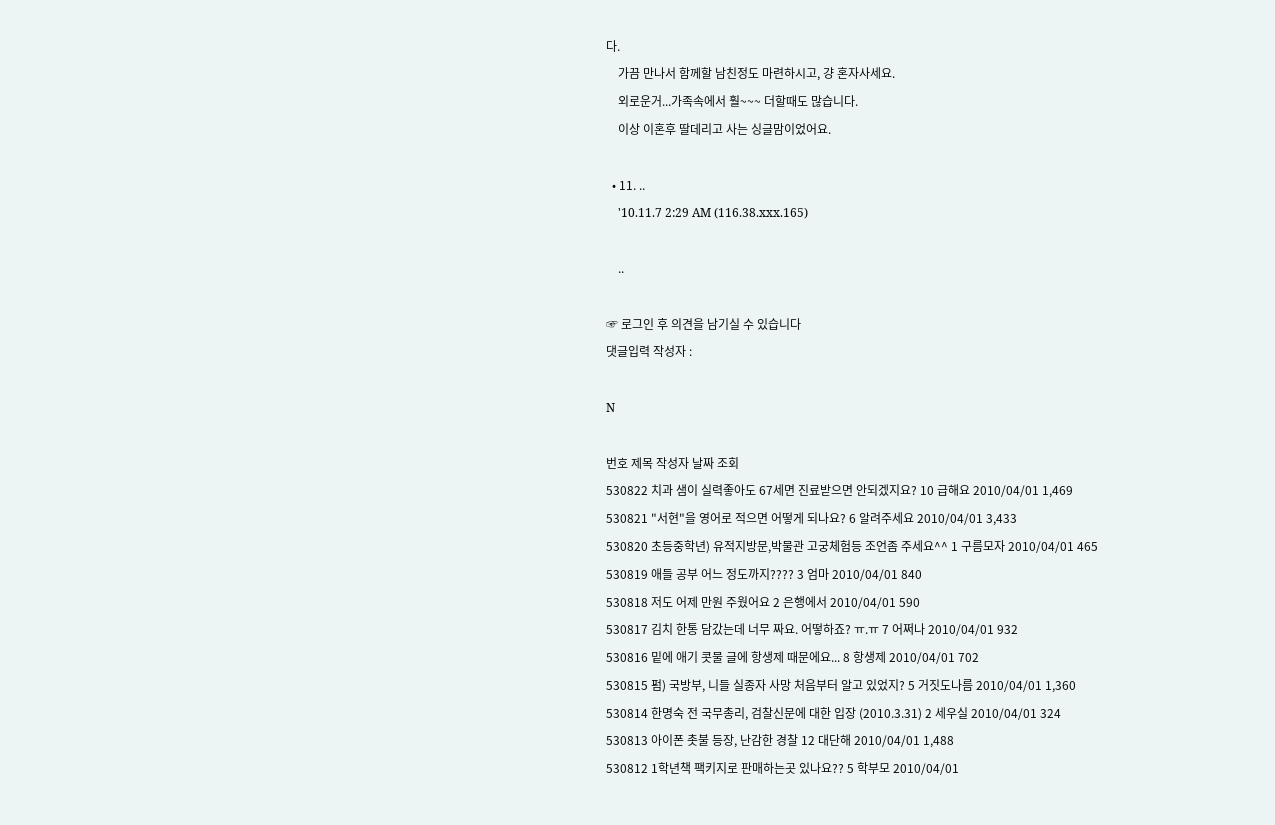다.
    가끔 만나서 함께할 남친정도 마련하시고, 걍 혼자사세요.
    외로운거...가족속에서 훨~~~ 더할때도 많습니다.
    이상 이혼후 딸데리고 사는 싱글맘이었어요.

  • 11. ..
    '10.11.7 2:29 AM (116.38.xxx.165)

    ..

☞ 로그인 후 의견을 남기실 수 있습니다
댓글입력 작성자 :

N

번호 제목 작성자 날짜 조회
530822 치과 샘이 실력좋아도 67세면 진료받으면 안되겠지요? 10 급해요 2010/04/01 1,469
530821 "서현"을 영어로 적으면 어떻게 되나요? 6 알려주세요 2010/04/01 3,433
530820 초등중학년) 유적지방문,박물관 고궁체험등 조언좀 주세요^^ 1 구름모자 2010/04/01 465
530819 애들 공부 어느 정도까지???? 3 엄마 2010/04/01 840
530818 저도 어제 만원 주웠어요 2 은행에서 2010/04/01 590
530817 김치 한통 담갔는데 너무 짜요. 어떻하죠? ㅠ.ㅠ 7 어쩌나 2010/04/01 932
530816 밑에 애기 콧물 글에 항생제 때문에요... 8 항생제 2010/04/01 702
530815 펌) 국방부, 니들 실종자 사망 처음부터 알고 있었지? 5 거짓도나름 2010/04/01 1,360
530814 한명숙 전 국무총리, 검찰신문에 대한 입장 (2010.3.31) 2 세우실 2010/04/01 324
530813 아이폰 촛불 등장, 난감한 경찰 12 대단해 2010/04/01 1,488
530812 1학년책 팩키지로 판매하는곳 있나요?? 5 학부모 2010/04/01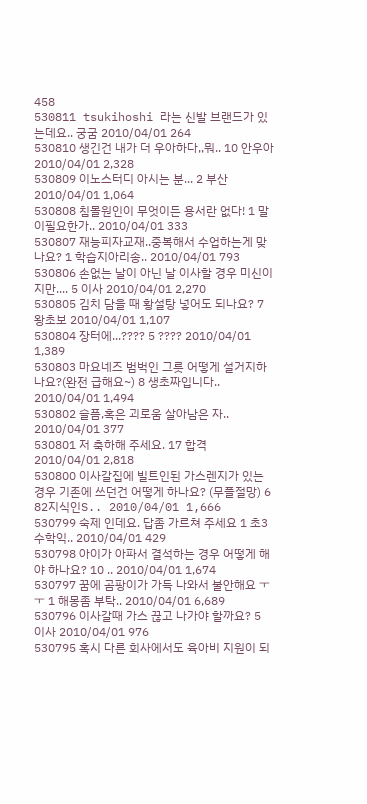458
530811 tsukihoshi 라는 신발 브랜드가 있는데요.. 궁굼 2010/04/01 264
530810 생긴건 내가 더 우아하다,,뭐.. 10 안우아 2010/04/01 2,328
530809 이노스터디 아시는 분... 2 부산 2010/04/01 1,064
530808 침몰원인이 무엇이든 용서란 없다! 1 말이필요한가.. 2010/04/01 333
530807 재능피자교재..중복해서 수업하는게 맞나요? 1 학습지아리송.. 2010/04/01 793
530806 손없는 날이 아닌 날 이사할 경우 미신이지만.... 5 이사 2010/04/01 2,270
530805 김치 담을 때 황설탕 넣어도 되나요? 7 왕초보 2010/04/01 1,107
530804 장터에...???? 5 ???? 2010/04/01 1,389
530803 마요네즈 범벅인 그릇 어떻게 설거지하나요?(완전 급해요~) 8 생초짜입니다.. 2010/04/01 1,494
530802 슬픔,혹은 괴로움 살아남은 자.. 2010/04/01 377
530801 저 축하해 주세요. 17 합격 2010/04/01 2,818
530800 이사갈집에 빌트인된 가스렌지가 있는 경우 기존에 쓰던건 어떻게 하나요? (무플절망) 6 82지식인S.. 2010/04/01 1,666
530799 숙제 인데요. 답좀 가르쳐 주세요 1 초3 수학익.. 2010/04/01 429
530798 아이가 아파서 결석하는 경우 어떻게 해야 하나요? 10 .. 2010/04/01 1,674
530797 꿈에 곰팡이가 가득 나와서 불안해요 ㅜㅜ 1 해몽좀 부탁.. 2010/04/01 6,689
530796 이사갈때 가스 끊고 나가야 할까요? 5 이사 2010/04/01 976
530795 혹시 다른 회사에서도 육아비 지원이 되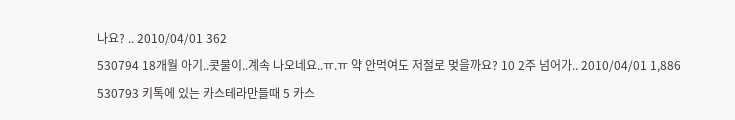나요? .. 2010/04/01 362
530794 18개월 아기..콧물이..계속 나오네요..ㅠ.ㅠ 약 안먹여도 저절로 멎을까요? 10 2주 넘어가.. 2010/04/01 1,886
530793 키톡에 있는 카스테라만들때 5 카스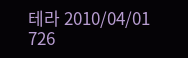테라 2010/04/01 726